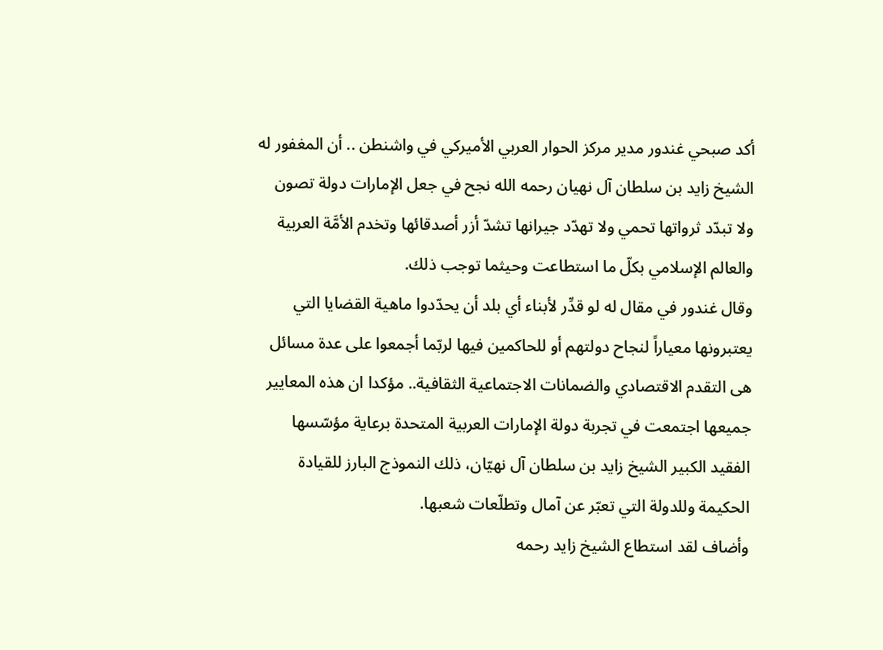أكد صبحي غندور مدير مركز الحوار العربي الأميركي في واشنطن .. أن المغفور له الشيخ زايد بن سلطان آل نهيان رحمه الله نجح في جعل الإمارات دولة تصون ولا تبدّد ثرواتها تحمي ولا تهدّد جيرانها تشدّ أزر أصدقائها وتخدم الأمَّة العربية والعالم الإسلامي بكلّ ما استطاعت وحيثما توجب ذلك.
وقال غندور في مقال له لو قدِّر لأبناء أي بلد أن يحدّدوا ماهية القضايا التي يعتبرونها معياراً لنجاح دولتهم أو للحاكمين فيها لربّما أجمعوا على عدة مسائل هى التقدم الاقتصادي والضمانات الاجتماعية الثقافية.. مؤكدا ان هذه المعايير جميعها اجتمعت في تجربة دولة الإمارات العربية المتحدة برعاية مؤسّسها الفقيد الكبير الشيخ زايد بن سلطان آل نهيّان، ذلك النموذج البارز للقيادة الحكيمة وللدولة التي تعبّر عن آمال وتطلّعات شعبها.
وأضاف لقد استطاع الشيخ زايد رحمه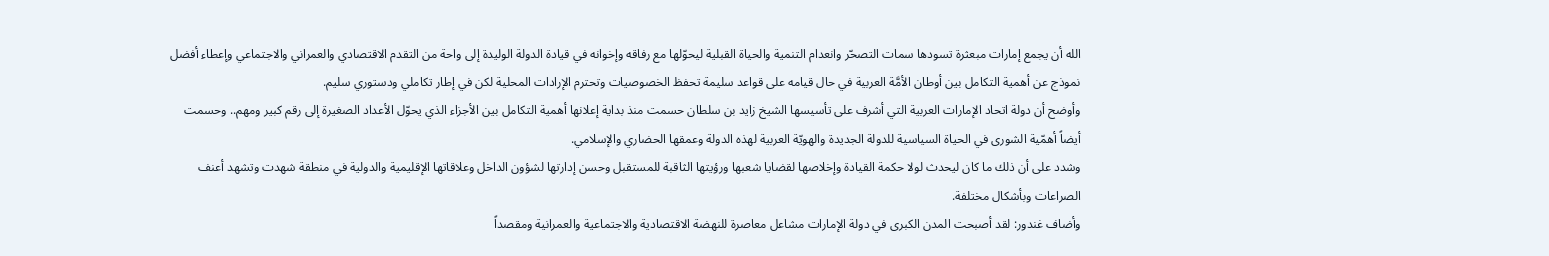الله أن يجمع إمارات مبعثرة تسودها سمات التصحّر وانعدام التنمية والحياة القبلية ليحوّلها مع رفاقه وإخوانه في قيادة الدولة الوليدة إلى واحة من التقدم الاقتصادي والعمراني والاجتماعي وإعطاء أفضل نموذج عن أهمية التكامل بين أوطان الأمَّة العربية في حال قيامه على قواعد سليمة تحفظ الخصوصيات وتحترم الإرادات المحلية لكن في إطار تكاملي ودستوري سليم.
وأوضح أن دولة اتحاد الإمارات العربية التي أشرف على تأسيسها الشيخ زايد بن سلطان حسمت منذ بداية إعلانها أهمية التكامل بين الأجزاء الذي يحوّل الأعداد الصغيرة إلى رقم كبير ومهم.. وحسمت أيضاً أهمّية الشورى في الحياة السياسية للدولة الجديدة والهويّة العربية لهذه الدولة وعمقها الحضاري والإسلامي.
وشدد على أن ذلك ما كان ليحدث لولا حكمة القيادة وإخلاصها لقضايا شعبها ورؤيتها الثاقبة للمستقبل وحسن إدارتها لشؤون الداخل وعلاقاتها الإقليمية والدولية في منطقة شهدت وتشهد أعنف الصراعات وبأشكال مختلفة.
وأضاف غندور: لقد أصبحت المدن الكبرى في دولة الإمارات مشاعل معاصرة للنهضة الاقتصادية والاجتماعية والعمرانية ومقصداً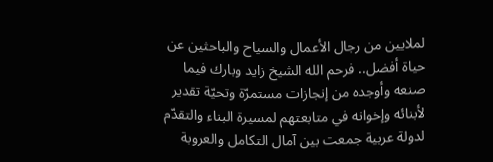لملايين من رجال الأعمال والسياح والباحثين عن حياة أفضل.. فرحم الله الشيخ زايد وبارك فيما صنعه وأوجده من إنجازات مستمرّة وتحيّة تقدير لأبنائه وإخوانه في متابعتهم لمسيرة البناء والتقدّم لدولة عربية جمعت بين آمال التكامل والعروبة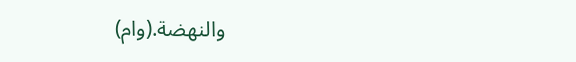والنهضة.(وام)